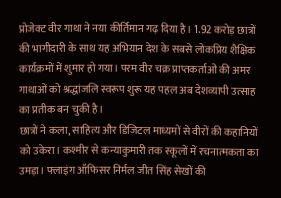प्रोजेक्ट वीर गाथा ने नया कीर्तिमान गढ़ दिया है। 1.92 करोड़ छात्रों की भागीदारी के साथ यह अभियान देश के सबसे लोकप्रिय शैक्षिक कार्यक्रमों में शुमार हो गया। परम वीर चक्र प्राप्तकर्ताओं की अमर गाथाओं को श्रद्धांजलि स्वरूप शुरू यह पहल अब देशव्यापी उत्साह का प्रतीक बन चुकी है।
छात्रों ने कला, साहित्य और डिजिटल माध्यमों से वीरों की कहानियों को उकेरा। कश्मीर से कन्याकुमारी तक स्कूलों में रचनात्मकता का उमड़ा। फ्लाइंग ऑफिसर निर्मल जीत सिंह सेखों की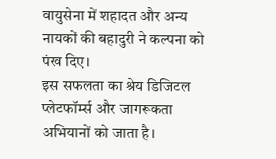वायुसेना में शहादत और अन्य नायकों की बहादुरी ने कल्पना को पंख दिए।
इस सफलता का श्रेय डिजिटल प्लेटफॉर्म्स और जागरूकता अभियानों को जाता है।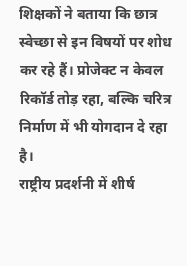शिक्षकों ने बताया कि छात्र स्वेच्छा से इन विषयों पर शोध कर रहे हैं। प्रोजेक्ट न केवल रिकॉर्ड तोड़ रहा, बल्कि चरित्र निर्माण में भी योगदान दे रहा है।
राष्ट्रीय प्रदर्शनी में शीर्ष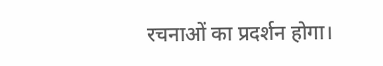रचनाओं का प्रदर्शन होगा।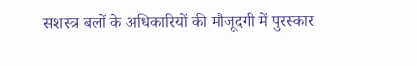सशस्त्र बलों के अधिकारियों की मौजूदगी में पुरस्कार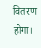वितरण होगा।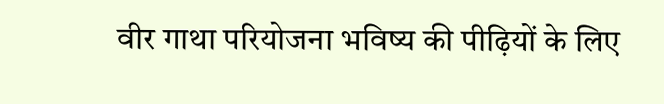वीर गाथा परियोजना भविष्य की पीढ़ियों के लिए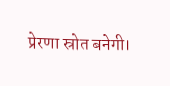प्रेरणा स्रोत बनेगी।